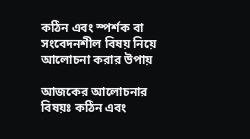কঠিন এবং স্পর্শক বা সংবেদনশীল বিষয় নিয়ে আলোচনা করার উপায়

আজকের আলোচনার বিষয়ঃ কঠিন এবং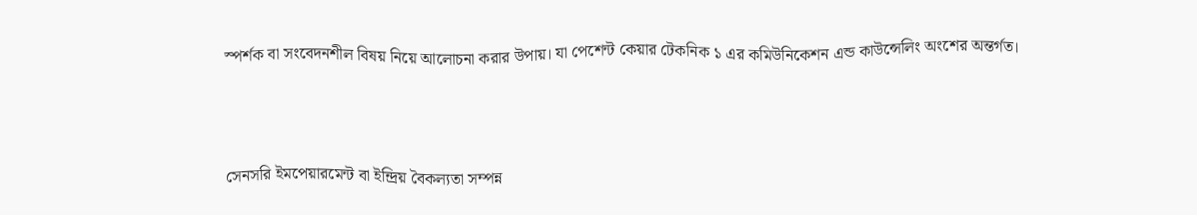স্পর্শক বা সংবেদনশীল বিষয় নিয়ে আলোচনা করার উপায়। যা পেশেন্ট কেয়ার টেকনিক ১ এর কমিউনিকেশন এন্ড কাউন্সেলিং অংশের অন্তর্গত।



সেনসরি ইমপেয়ারমেন্ট বা ইন্দ্রিয় বৈকল্যতা সম্পন্ন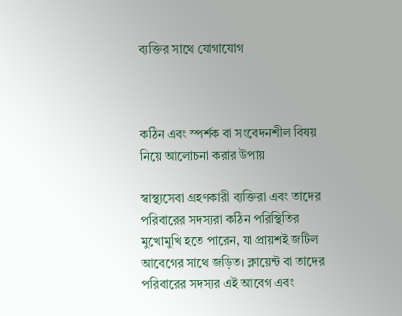ব্যক্তির সাথে যোগাযোগ



কঠিন এবং স্পর্শক বা সংবেদনশীল বিষয় নিয়ে আলোচনা করার উপায়

স্বাস্থ্যসেবা গ্রহণকারী ব্যক্তিরা এবং তাদের পরিবারের সদস্যরা কঠিন পরিস্থিতির মুখোমুখি হতে পারেন, যা প্রায়শই জটিল আবেগের সাথে জড়িত। ক্লায়েন্ট বা তাদের পরিবারের সদস্যর এই আবেগ এবং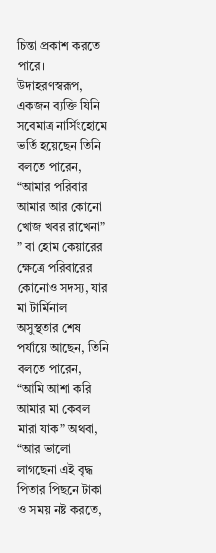চিন্তা প্রকাশ করতে পারে। উদাহরণস্বরূপ, একজন ব্যক্তি যিনি সবেমাত্র নার্সিংহোমে ভর্তি হয়েছেন তিনি বলতে পারেন, “আমার পরিবার আমার আর কোনো খোজ খবর রাখেনা” ” বা হোম কেয়ারের ক্ষেত্রে পরিবারের কোনোও সদস্য, যার মা টার্মিনাল অসুস্থতার শেষ পর্যায়ে আছেন, তিনি বলতে পারেন, “আমি আশা করি আমার মা কেবল মারা যাক” অথবা, “আর ভালো লাগছেনা এই বৃদ্ধ পিতার পিছনে টাকা ও সময় নষ্ট করতে,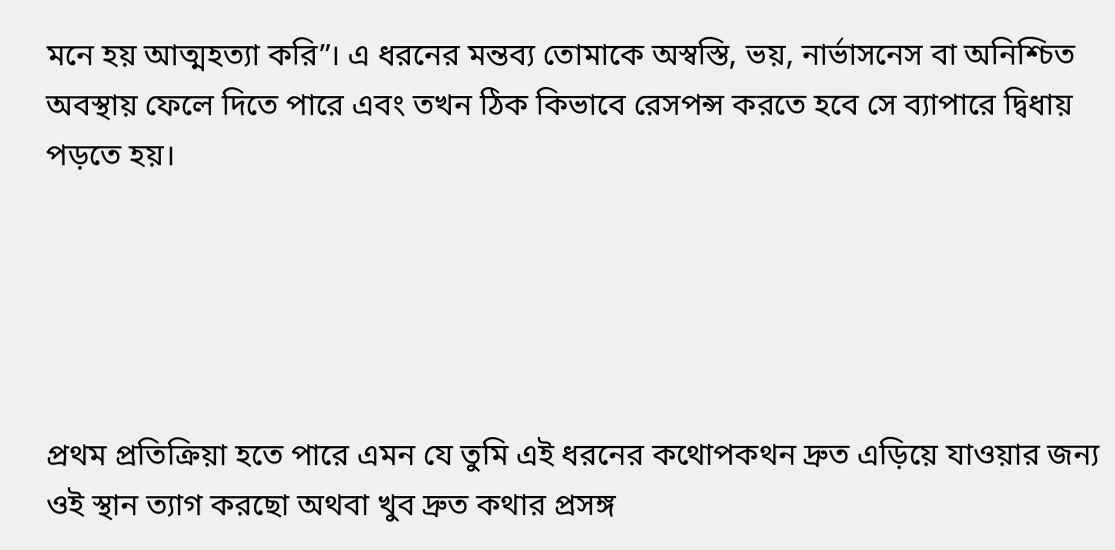মনে হয় আত্মহত্যা করি”। এ ধরনের মন্তব্য তোমাকে অস্বস্তি, ভয়, নার্ভাসনেস বা অনিশ্চিত অবস্থায় ফেলে দিতে পারে এবং তখন ঠিক কিভাবে রেসপন্স করতে হবে সে ব্যাপারে দ্বিধায় পড়তে হয়।





প্রথম প্রতিক্রিয়া হতে পারে এমন যে তুমি এই ধরনের কথোপকথন দ্রুত এড়িয়ে যাওয়ার জন্য ওই স্থান ত্যাগ করছো অথবা খুব দ্রুত কথার প্রসঙ্গ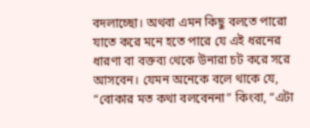বদলাচ্ছো। অথবা এমন কিছু বলতে পারো যাতে করে মনে হতে পারে যে এই ধরনের ধারণা বা বক্তব্য থেকে উনারা চট করে সরে আসবেন। যেমন অনেকে বলে থাকে যে, “বোকার মত কথা বলবেননা” কিংবা, “এটা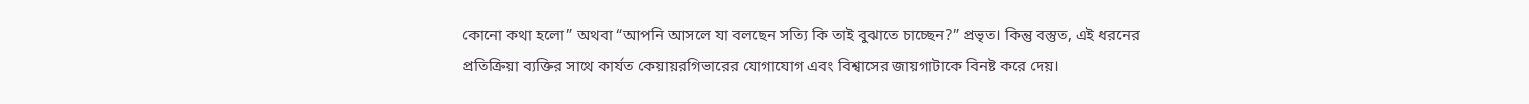কোনো কথা হলো” অথবা “আপনি আসলে যা বলছেন সত্যি কি তাই বুঝাতে চাচ্ছেন?” প্রভৃত। কিন্তু বস্তুত, এই ধরনের প্রতিক্রিয়া ব্যক্তির সাথে কার্যত কেয়ায়রগিভারের যোগাযোগ এবং বিশ্বাসের জায়গাটাকে বিনষ্ট করে দেয়।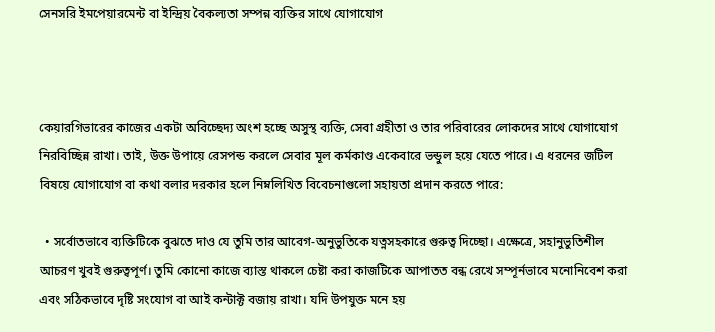সেনসরি ইমপেয়ারমেন্ট বা ইন্দ্রিয় বৈকল্যতা সম্পন্ন ব্যক্তির সাথে যোগাযোগ



কেয়ারগিভারের কাজের একটা অবিচ্ছেদ্য অংশ হচ্ছে অসুস্থ ব্যক্তি, সেবা গ্রহীতা ও তার পরিবারের লোকদের সাথে যোগাযোগ নিরবিচ্ছিন্ন রাখা। তাই, উক্ত উপায়ে রেসপন্ড করলে সেবার মূল কর্মকাণ্ড একেবারে ভন্ডুল হয়ে যেতে পারে। এ ধরনের জটিল বিষয়ে যোগাযোগ বা কথা বলার দরকার হলে নিম্নলিখিত বিবেচনাগুলো সহায়তা প্রদান করতে পারে:

  • সর্বোতভাবে ব্যক্তিটিকে বুঝতে দাও যে তুমি তার আবেগ-অনুভুতিকে যত্নসহকারে গুরুত্ব দিচ্ছো। এক্ষেত্রে, সহানুভুতিশীল আচরণ খুবই গুরুত্বপূর্ণ। তুমি কোনো কাজে ব্যাস্ত থাকলে চেষ্টা করা কাজটিকে আপাতত বন্ধ রেখে সম্পূর্নভাবে মনোনিবেশ করা এবং সঠিকভাবে দৃষ্টি সংযোগ বা আই কন্টাক্ট বজায় রাখা। যদি উপযুক্ত মনে হয়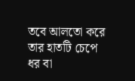তবে আলতো করে তার হাতটি চেপে ধর বা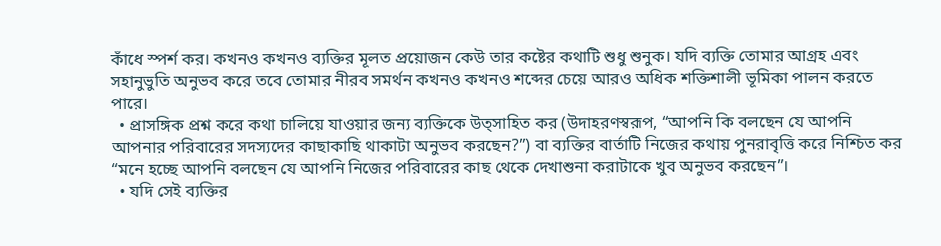কাঁধে স্পর্শ কর। কখনও কখনও ব্যক্তির মূলত প্রয়োজন কেউ তার কষ্টের কথাটি শুধু শুনুক। যদি ব্যক্তি তোমার আগ্রহ এবং সহানুভুতি অনুভব করে তবে তোমার নীরব সমর্থন কখনও কখনও শব্দের চেয়ে আরও অধিক শক্তিশালী ভূমিকা পালন করতে পারে।
  • প্রাসঙ্গিক প্রশ্ন করে কথা চালিয়ে যাওয়ার জন্য ব্যক্তিকে উত্সাহিত কর (উদাহরণস্বরূপ, “আপনি কি বলছেন যে আপনি আপনার পরিবারের সদস্যদের কাছাকাছি থাকাটা অনুভব করছেন?”) বা ব্যক্তির বার্তাটি নিজের কথায় পুনরাবৃত্তি করে নিশ্চিত কর “মনে হচ্ছে আপনি বলছেন যে আপনি নিজের পরিবারের কাছ থেকে দেখাশুনা করাটাকে খুব অনুভব করছেন”।
  • যদি সেই ব্যক্তির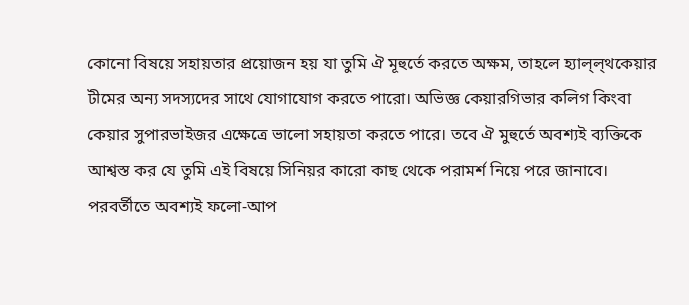কোনো বিষয়ে সহায়তার প্রয়োজন হয় যা তুমি ঐ মূহুর্তে করতে অক্ষম, তাহলে হ্যাল্‌ল্থকেয়ার টীমের অন্য সদস্যদের সাথে যোগাযোগ করতে পারো। অভিজ্ঞ কেয়ারগিভার কলিগ কিংবা কেয়ার সুপারভাইজর এক্ষেত্রে ভালো সহায়তা করতে পারে। তবে ঐ মুহুর্তে অবশ্যই ব্যক্তিকে আশ্বস্ত কর যে তুমি এই বিষয়ে সিনিয়র কারো কাছ থেকে পরামর্শ নিয়ে পরে জানাবে। পরবর্তীতে অবশ্যই ফলো-আপ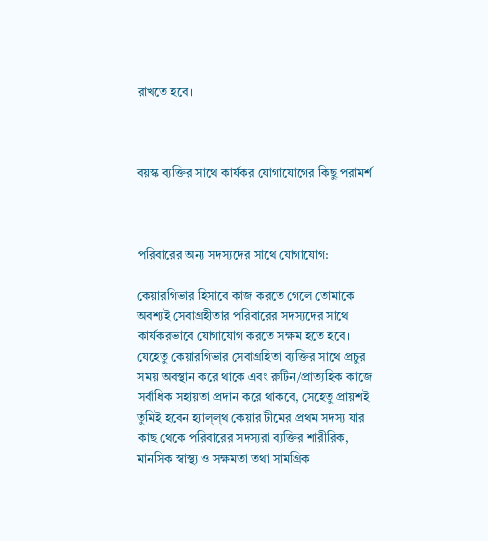রাখতে হবে।



বয়স্ক ব্যক্তির সাথে কার্যকর যোগাযোগের কিছু পরামর্শ



পরিবারের অন্য সদস্যদের সাথে যোগাযোগ:

কেয়ারগিভার হিসাবে কাজ করতে গেলে তোমাকে অবশ্যই সেবাগ্রহীতার পরিবারের সদস্যদের সাথে কার্যকরভাবে যোগাযোগ করতে সক্ষম হতে হবে। যেহেতু কেয়ারগিভার সেবাগ্রহিতা ব্যক্তির সাথে প্রচুর সময় অবস্থান করে থাকে এবং রুটিন/প্রাত্যহিক কাজে সর্বাধিক সহায়তা প্রদান করে থাকবে, সেহেতু প্রায়শই তুমিই হবেন হ্যাল্‌ল্থ কেয়ার টীমের প্রথম সদস্য যার কাছ থেকে পরিবারের সদস্যরা ব্যক্তির শারীরিক, মানসিক স্বাস্থ্য ও সক্ষমতা তথা সামগ্রিক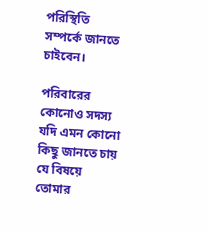পরিস্থিতি সম্পর্কে জানতে চাইবেন।

পরিবারের কোনোও সদস্য যদি এমন কোনো কিছু জানতে চায় যে বিষয়ে তোমার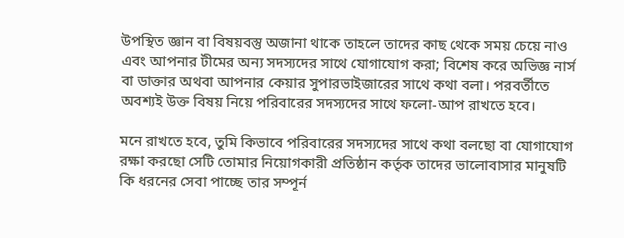উপস্থিত জ্ঞান বা বিষয়বস্তু অজানা থাকে তাহলে তাদের কাছ থেকে সময় চেয়ে নাও এবং আপনার টীমের অন্য সদস্যদের সাথে যোগাযোগ করা; বিশেষ করে অভিজ্ঞ নার্স বা ডাক্তার অথবা আপনার কেয়ার সুপারভাইজারের সাথে কথা বলা। পরবর্তীতে অবশ্যই উক্ত বিষয় নিয়ে পরিবারের সদস্যদের সাথে ফলো-আপ রাখতে হবে।

মনে রাখতে হবে, তুমি কিভাবে পরিবারের সদস্যদের সাথে কথা বলছো বা যোগাযোগ রক্ষা করছো সেটি তোমার নিয়োগকারী প্রতিষ্ঠান কর্তৃক তাদের ভালোবাসার মানুষটি কি ধরনের সেবা পাচ্ছে তার সম্পূর্ন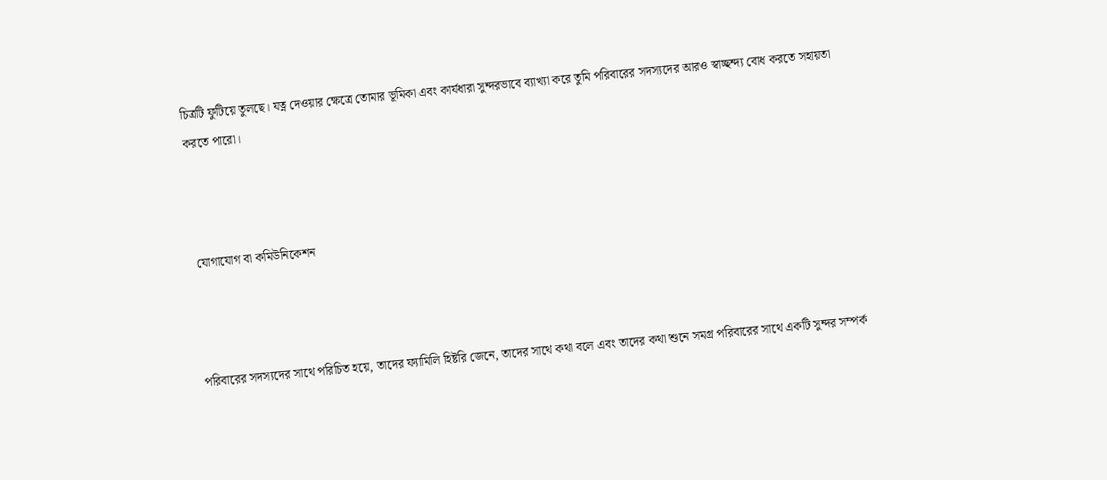চিত্রটি ফুটিয়ে তুলছে। যত্ন দেওয়ার ক্ষেত্রে তোমার ভূমিকা এবং কার্যধারা সুন্দরভাবে ব্যাখ্যা করে তুমি পরিবারের সদস্যদের আরও স্বাচ্ছন্দ্য বোধ করতে সহায়তা করতে পারো।



 যোগাযোগ বা কমিউনিকেশন



পরিবারের সদস্যদের সাথে পরিচিত হয়ে, তাদের ফ্যামিলি হিষ্টরি জেনে, তাদের সাথে কথা বলে এবং তাদের কথা শুনে সমগ্র পরিবারের সাথে একটি সুন্দর সম্পর্ক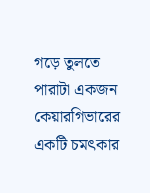গড়ে তুলতে পারাটা একজন কেয়ারগিভারের একটি চমৎকার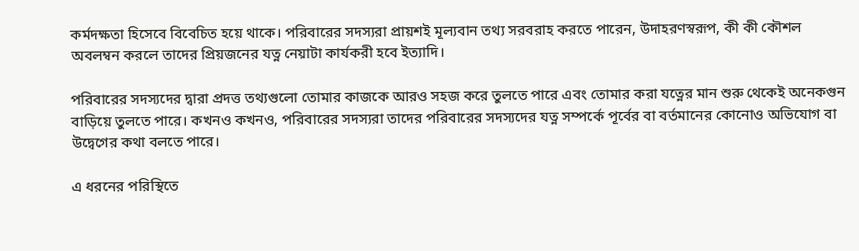কর্মদক্ষতা হিসেবে বিবেচিত হয়ে থাকে। পরিবারের সদস্যরা প্রায়শই মূল্যবান তথ্য সরবরাহ করতে পারেন, উদাহরণস্বরূপ, কী কী কৌশল অবলম্বন করলে তাদের প্রিয়জনের যত্ন নেয়াটা কার্যকরী হবে ইত্যাদি।

পরিবারের সদস্যদের দ্বারা প্রদত্ত তথ্যগুলো তোমার কাজকে আরও সহজ করে তুলতে পারে এবং তোমার করা যত্নের মান শুরু থেকেই অনেকগুন বাড়িয়ে তুলতে পারে। কখনও কখনও, পরিবারের সদস্যরা তাদের পরিবারের সদস্যদের যত্ন সম্পর্কে পূর্বের বা বর্তমানের কোনোও অভিযোগ বা উদ্বেগের কথা বলতে পারে।

এ ধরনের পরিস্থিতে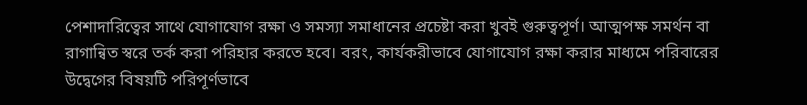পেশাদারিত্বের সাথে যোগাযোগ রক্ষা ও সমস্যা সমাধানের প্রচেষ্টা করা খুবই গুরুত্বপূর্ণ। আত্মপক্ষ সমর্থন বা রাগান্বিত স্বরে তর্ক করা পরিহার করতে হবে। বরং, কার্যকরীভাবে যোগাযোগ রক্ষা করার মাধ্যমে পরিবারের উদ্বেগের বিষয়টি পরিপূর্ণভাবে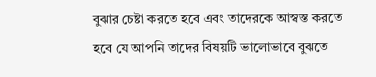বুঝার চেষ্টা করতে হবে এবং তাদেরকে আস্বস্ত করতে হবে যে আপনি তাদের বিষয়টি ভালোভাবে বুঝতে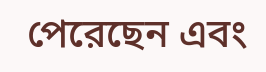পেরেছেন এবং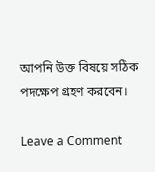আপনি উক্ত বিষয়ে সঠিক পদক্ষেপ গ্রহণ করবেন।

Leave a Comment